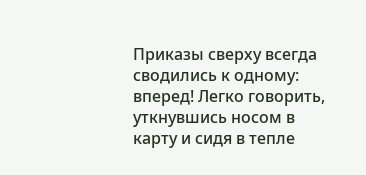Приказы сверху всегда сводились к одному: вперед! Легко говорить, уткнувшись носом в карту и сидя в тепле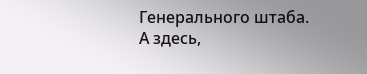Генерального штаба. А здесь,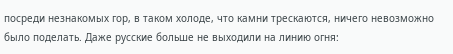посреди незнакомых гор, в таком холоде, что камни трескаются, ничего невозможно было поделать. Даже русские больше не выходили на линию огня: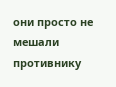они просто не мешали противнику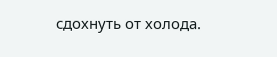сдохнуть от холода.